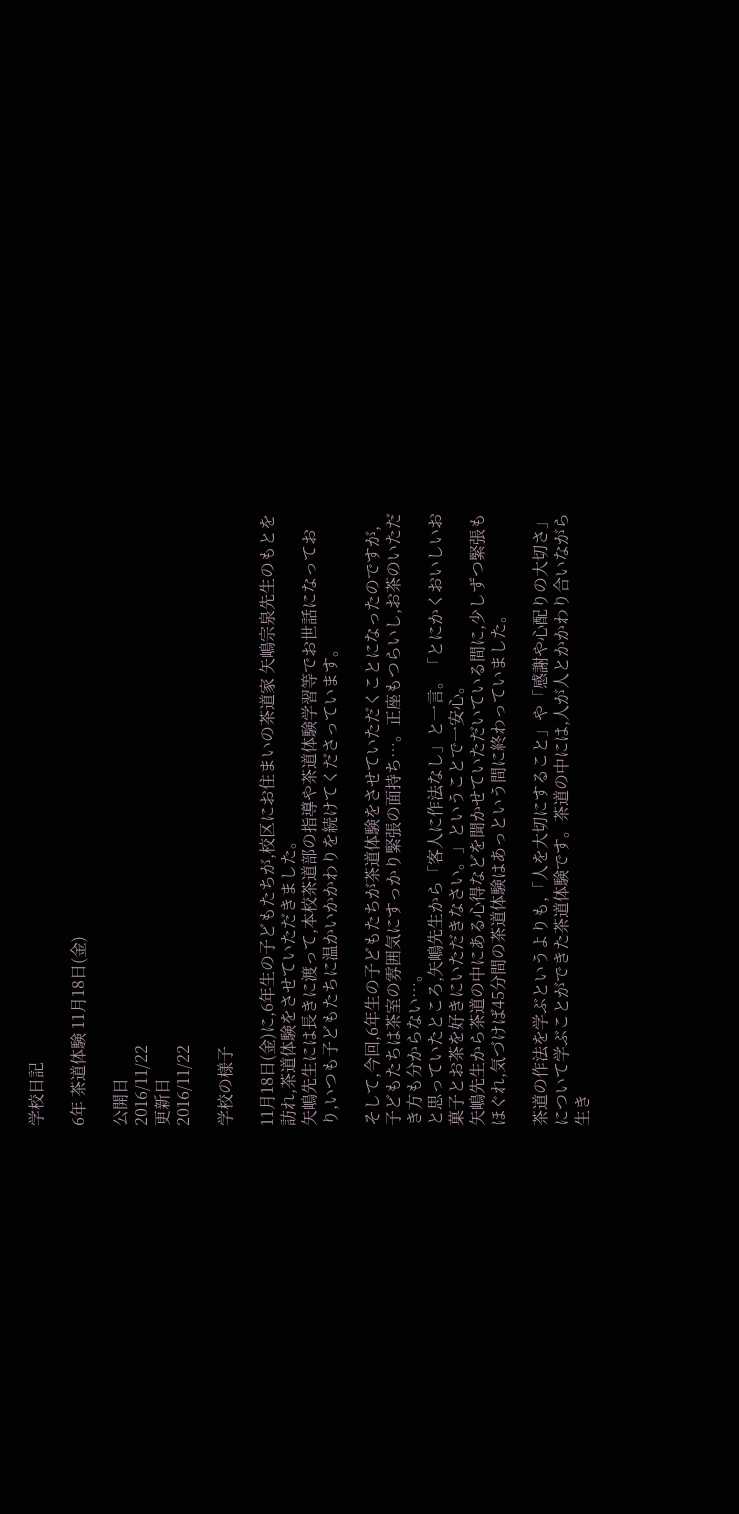学校日記

6年 茶道体験 11月18日(金)

公開日
2016/11/22
更新日
2016/11/22

学校の様子

11月18日(金)に,6年生の子どもたちが,校区にお住まいの茶道家 矢嶋宗泉先生のもとを訪れ,茶道体験をさせていただきました。
矢嶋先生には長きに渡って,本校茶道部の指導や茶道体験学習等でお世話になっており,いつも子どもたちに温かいかかわりを続けてくださっています。

そして,今回,6年生の子どもたちが茶道体験をさせていただくことになったのですが,子どもたちは茶室の雰囲気にすっかり緊張の面持ち…。正座もつらいし,お茶のいただき方も分からない…。
と思っていたところ,矢嶋先生から「客人に作法なし」と一言。「とにかくおいしいお菓子とお茶を好きにいただきなさい。」ということで一安心。
矢嶋先生から茶道の中にある心得などを聞かせていただいている間に,少しずつ緊張もほぐれ,気づけば45分間の茶道体験はあっという間に終わっていました。

茶道の作法を学ぶというよりも,「人を大切にすること」や「感謝や心配りの大切さ」について学ぶことができた茶道体験です。茶道の中には,人が人とかかわり合いながら生き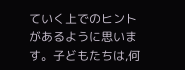ていく上でのヒントがあるように思います。子どもたちは,何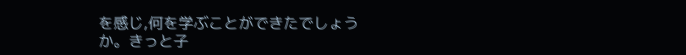を感じ,何を学ぶことができたでしょうか。きっと子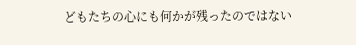どもたちの心にも何かが残ったのではない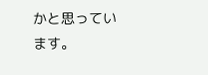かと思っています。